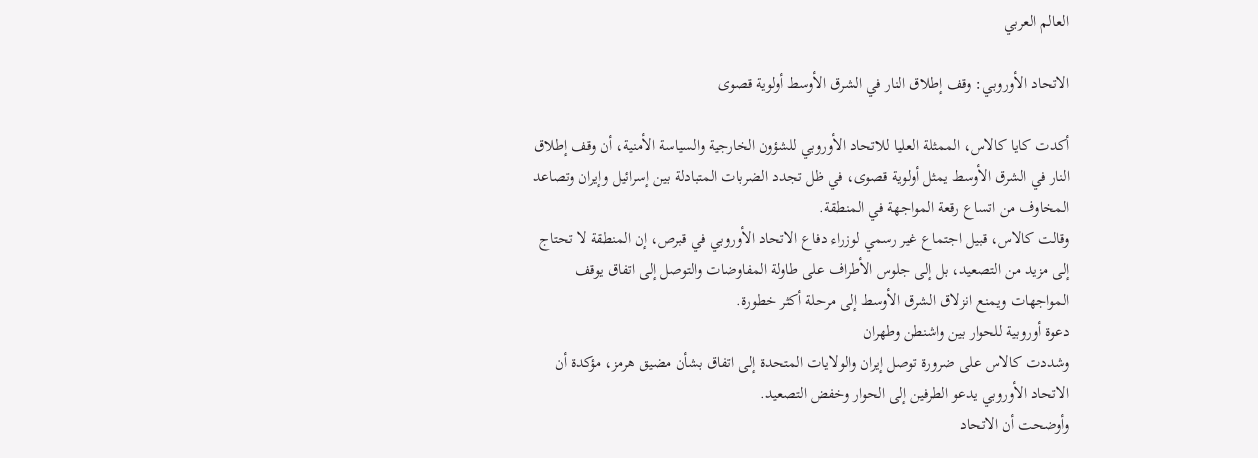العالم العربي

الاتحاد الأوروبي: وقف إطلاق النار في الشرق الأوسط أولوية قصوى

أكدت كايا كالاس، الممثلة العليا للاتحاد الأوروبي للشؤون الخارجية والسياسة الأمنية، أن وقف إطلاق النار في الشرق الأوسط يمثل أولوية قصوى، في ظل تجدد الضربات المتبادلة بين إسرائيل وإيران وتصاعد المخاوف من اتساع رقعة المواجهة في المنطقة.
وقالت كالاس، قبيل اجتماع غير رسمي لوزراء دفاع الاتحاد الأوروبي في قبرص، إن المنطقة لا تحتاج إلى مزيد من التصعيد، بل إلى جلوس الأطراف على طاولة المفاوضات والتوصل إلى اتفاق يوقف المواجهات ويمنع انزلاق الشرق الأوسط إلى مرحلة أكثر خطورة.
دعوة أوروبية للحوار بين واشنطن وطهران
وشددت كالاس على ضرورة توصل إيران والولايات المتحدة إلى اتفاق بشأن مضيق هرمز، مؤكدة أن الاتحاد الأوروبي يدعو الطرفين إلى الحوار وخفض التصعيد.
وأوضحت أن الاتحاد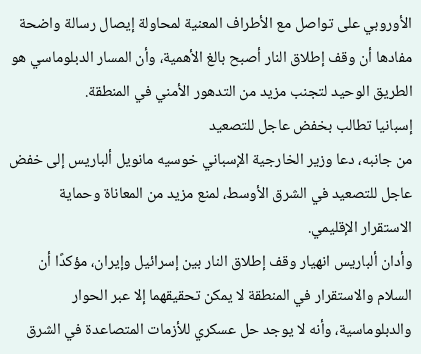الأوروبي على تواصل مع الأطراف المعنية لمحاولة إيصال رسالة واضحة مفادها أن وقف إطلاق النار أصبح بالغ الأهمية، وأن المسار الدبلوماسي هو الطريق الوحيد لتجنب مزيد من التدهور الأمني في المنطقة.
إسبانيا تطالب بخفض عاجل للتصعيد
من جانبه، دعا وزير الخارجية الإسباني خوسيه مانويل ألباريس إلى خفض عاجل للتصعيد في الشرق الأوسط، لمنع مزيد من المعاناة وحماية الاستقرار الإقليمي.
وأدان ألباريس انهيار وقف إطلاق النار بين إسرائيل وإيران، مؤكدًا أن السلام والاستقرار في المنطقة لا يمكن تحقيقهما إلا عبر الحوار والدبلوماسية، وأنه لا يوجد حل عسكري للأزمات المتصاعدة في الشرق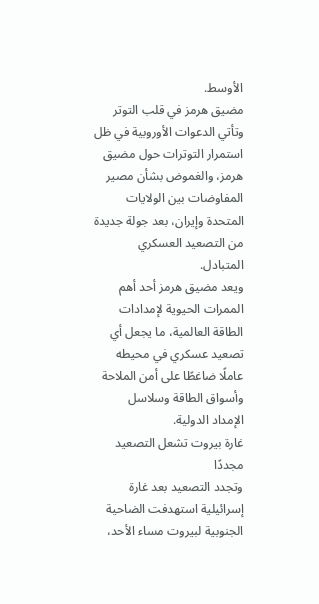الأوسط.
مضيق هرمز في قلب التوتر
وتأتي الدعوات الأوروبية في ظل استمرار التوترات حول مضيق هرمز، والغموض بشأن مصير المفاوضات بين الولايات المتحدة وإيران، بعد جولة جديدة من التصعيد العسكري المتبادل.
ويعد مضيق هرمز أحد أهم الممرات الحيوية لإمدادات الطاقة العالمية، ما يجعل أي تصعيد عسكري في محيطه عاملًا ضاغطًا على أمن الملاحة وأسواق الطاقة وسلاسل الإمداد الدولية.
غارة بيروت تشعل التصعيد مجددًا
وتجدد التصعيد بعد غارة إسرائيلية استهدفت الضاحية الجنوبية لبيروت مساء الأحد،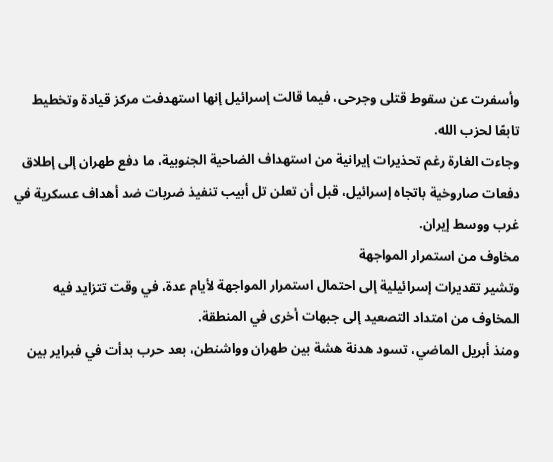وأسفرت عن سقوط قتلى وجرحى، فيما قالت إسرائيل إنها استهدفت مركز قيادة وتخطيط تابعًا لحزب الله.
وجاءت الغارة رغم تحذيرات إيرانية من استهداف الضاحية الجنوبية، ما دفع طهران إلى إطلاق دفعات صاروخية باتجاه إسرائيل، قبل أن تعلن تل أبيب تنفيذ ضربات ضد أهداف عسكرية في غرب ووسط إيران.
مخاوف من استمرار المواجهة
وتشير تقديرات إسرائيلية إلى احتمال استمرار المواجهة لأيام عدة، في وقت تتزايد فيه المخاوف من امتداد التصعيد إلى جبهات أخرى في المنطقة.
ومنذ أبريل الماضي، تسود هدنة هشة بين طهران وواشنطن، بعد حرب بدأت في فبراير بين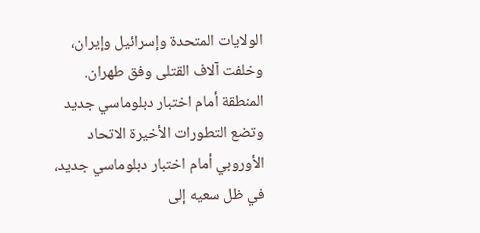الولايات المتحدة وإسرائيل وإيران، وخلفت آلاف القتلى وفق طهران.
المنطقة أمام اختبار دبلوماسي جديد
وتضع التطورات الأخيرة الاتحاد الأوروبي أمام اختبار دبلوماسي جديد، في ظل سعيه إلى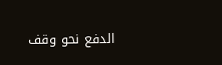الدفع نحو وقف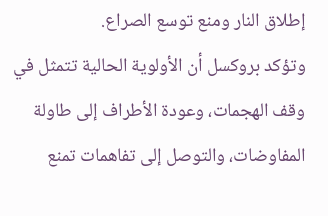إطلاق النار ومنع توسع الصراع.
وتؤكد بروكسل أن الأولوية الحالية تتمثل في وقف الهجمات، وعودة الأطراف إلى طاولة المفاوضات، والتوصل إلى تفاهمات تمنع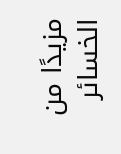مزيدًا من الخسائر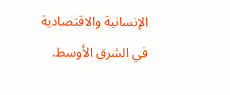الإنسانية والاقتصادية في الشرق الأوسط.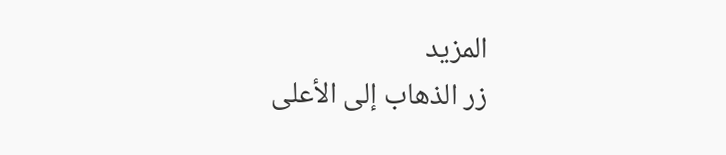المزيد
زر الذهاب إلى الأعلى